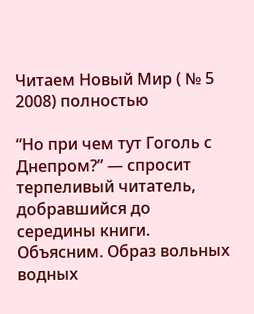Читаем Новый Мир ( № 5 2008) полностью

“Но при чем тут Гоголь с Днепром?” — спросит терпеливый читатель, добравшийся до середины книги. Объясним. Образ вольных водных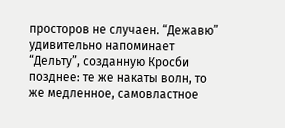просторов не случаен. “Дежавю” удивительно напоминает “Дельту”, созданную Кросби позднее: те же накаты волн, то же медленное, самовластное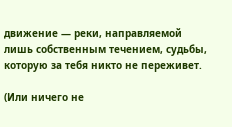движение — реки, направляемой лишь собственным течением, судьбы, которую за тебя никто не переживет.

(Или ничего не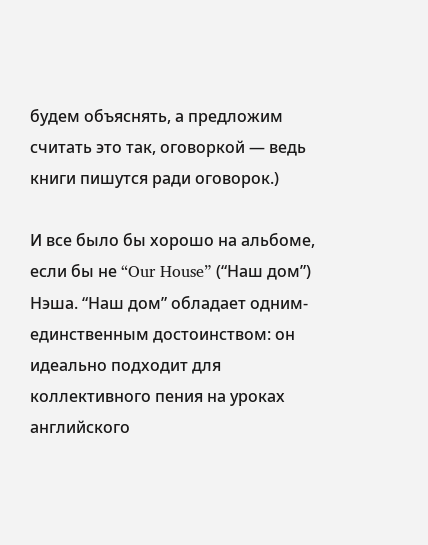будем объяснять, а предложим считать это так, оговоркой — ведь книги пишутся ради оговорок.)

И все было бы хорошо на альбоме, если бы не “Our House” (“Наш дом”) Нэша. “Наш дом” обладает одним-единственным достоинством: он идеально подходит для коллективного пения на уроках английского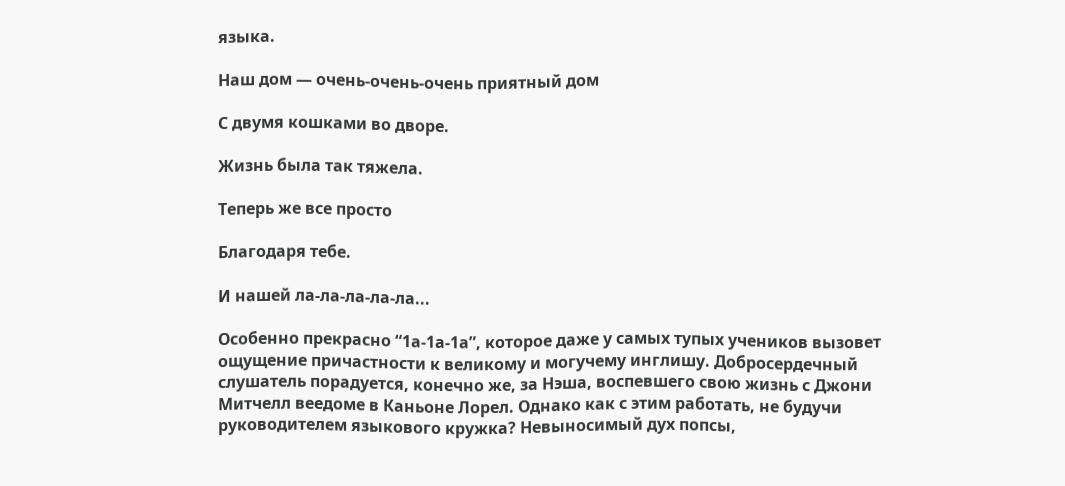языка.

Наш дом — очень-очень-очень приятный дом

С двумя кошками во дворе.

Жизнь была так тяжела.

Теперь же все просто

Благодаря тебе.

И нашей ла-ла-ла-ла-ла...

Особенно прекрасно “1а-1а-1а”, которое даже у самых тупых учеников вызовет ощущение причастности к великому и могучему инглишу. Добросердечный слушатель порадуется, конечно же, за Нэша, воспевшего свою жизнь с Джони Митчелл веедоме в Каньоне Лорел. Однако как с этим работать, не будучи руководителем языкового кружка? Невыносимый дух попсы,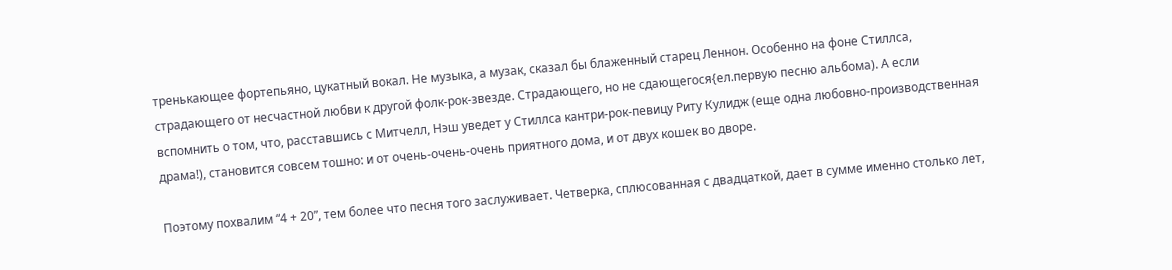тренькающее фортепьяно, цукатный вокал. Не музыка, а музак, сказал бы блаженный старец Леннон. Особенно на фоне Стиллса, страдающего от несчастной любви к другой фолк-рок-звезде. Страдающего, но не сдающегося{ел.первую песню альбома). А если вспомнить о том, что, расставшись с Митчелл, Нэш уведет у Стиллса кантри-рок-певицу Риту Кулидж (еще одна любовно-производственная драма!), становится совсем тошно: и от очень-очень-очень приятного дома, и от двух кошек во дворе.

Поэтому похвалим “4 + 20”, тем более что песня того заслуживает. Четверка, сплюсованная с двадцаткой, дает в сумме именно столько лет,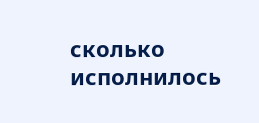сколько исполнилось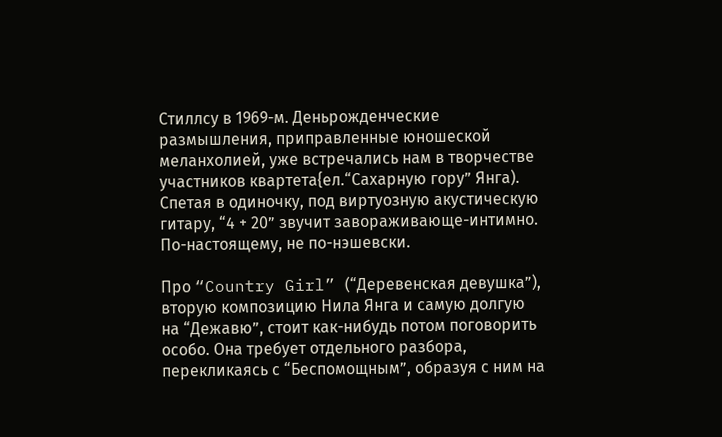Стиллсу в 1969-м. Деньрожденческие размышления, приправленные юношеской меланхолией, уже встречались нам в творчестве участников квартета{ел.“Сахарную гору” Янга). Спетая в одиночку, под виртуозную акустическую гитару, “4 + 20” звучит завораживающе-интимно. По-настоящему, не по-нэшевски.

Про “Country Girl” (“Деревенская девушка”), вторую композицию Нила Янга и самую долгую на “Дежавю”, стоит как-нибудь потом поговорить особо. Она требует отдельного разбора, перекликаясь с “Беспомощным”, образуя с ним на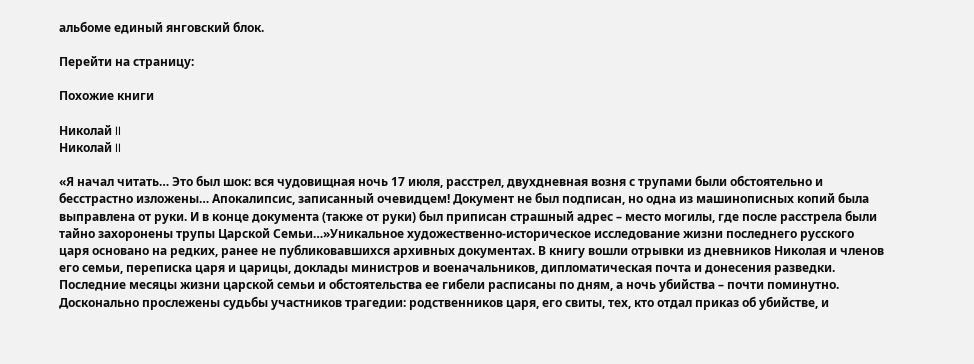альбоме единый янговский блок.

Перейти на страницу:

Похожие книги

Николай II
Николай II

«Я начал читать… Это был шок: вся чудовищная ночь 17 июля, расстрел, двухдневная возня с трупами были обстоятельно и бесстрастно изложены… Апокалипсис, записанный очевидцем! Документ не был подписан, но одна из машинописных копий была выправлена от руки. И в конце документа (также от руки) был приписан страшный адрес – место могилы, где после расстрела были тайно захоронены трупы Царской Семьи…»Уникальное художественно-историческое исследование жизни последнего русского царя основано на редких, ранее не публиковавшихся архивных документах. В книгу вошли отрывки из дневников Николая и членов его семьи, переписка царя и царицы, доклады министров и военачальников, дипломатическая почта и донесения разведки. Последние месяцы жизни царской семьи и обстоятельства ее гибели расписаны по дням, а ночь убийства – почти поминутно. Досконально прослежены судьбы участников трагедии: родственников царя, его свиты, тех, кто отдал приказ об убийстве, и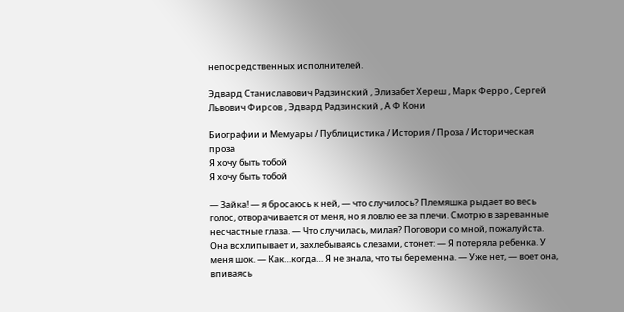непосредственных исполнителей.

Эдвард Станиславович Радзинский , Элизабет Хереш , Марк Ферро , Сергей Львович Фирсов , Эдвард Радзинский , А Ф Кони

Биографии и Мемуары / Публицистика / История / Проза / Историческая проза
Я хочу быть тобой
Я хочу быть тобой

— Зайка! — я бросаюсь к ней, — что случилось? Племяшка рыдает во весь голос, отворачивается от меня, но я ловлю ее за плечи. Смотрю в зареванные несчастные глаза. — Что случилась, милая? Поговори со мной, пожалуйста. Она всхлипывает и, захлебываясь слезами, стонет: — Я потеряла ребенка. У меня шок. — Как…когда… Я не знала, что ты беременна. — Уже нет, — воет она, впиваясь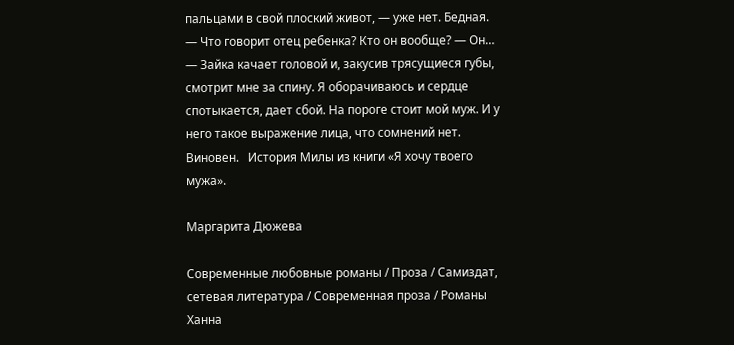пальцами в свой плоский живот, — уже нет. Бедная. — Что говорит отец ребенка? Кто он вообще? — Он… — Зайка качает головой и, закусив трясущиеся губы, смотрит мне за спину. Я оборачиваюсь и сердце спотыкается, дает сбой. На пороге стоит мой муж. И у него такое выражение лица, что сомнений нет. Виновен.   История Милы из книги «Я хочу твоего мужа».

Маргарита Дюжева

Современные любовные романы / Проза / Самиздат, сетевая литература / Современная проза / Романы
Ханна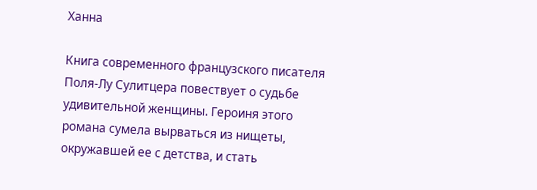Ханна

Книга современного французского писателя Поля-Лу Сулитцера повествует о судьбе удивительной женщины. Героиня этого романа сумела вырваться из нищеты, окружавшей ее с детства, и стать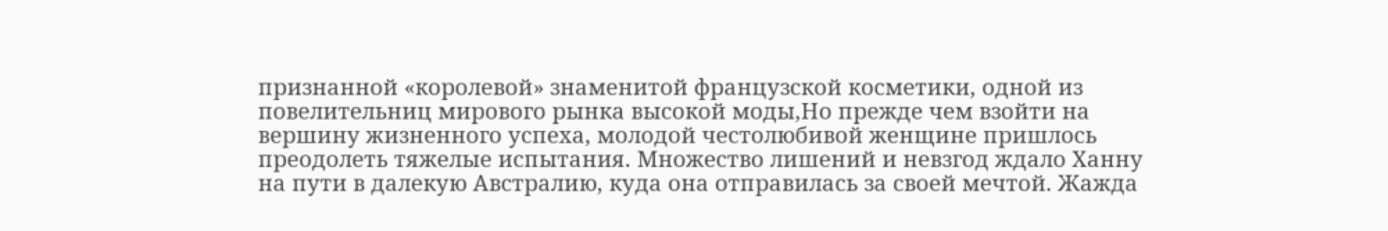признанной «королевой» знаменитой французской косметики, одной из повелительниц мирового рынка высокой моды,Но прежде чем взойти на вершину жизненного успеха, молодой честолюбивой женщине пришлось преодолеть тяжелые испытания. Множество лишений и невзгод ждало Ханну на пути в далекую Австралию, куда она отправилась за своей мечтой. Жажда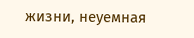жизни, неуемная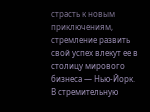страсть к новым приключениям, стремление развить свой успех влекут ее в столицу мирового бизнеса — Нью-Йорк. В стремительную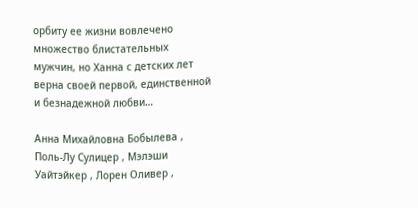орбиту ее жизни вовлечено множество блистательных мужчин, но Ханна с детских лет верна своей первой, единственной и безнадежной любви…

Анна Михайловна Бобылева , Поль-Лу Сулицер , Мэлэши Уайтэйкер , Лорен Оливер ,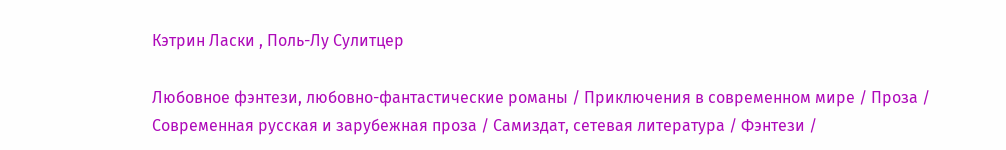Кэтрин Ласки , Поль-Лу Сулитцер

Любовное фэнтези, любовно-фантастические романы / Приключения в современном мире / Проза / Современная русская и зарубежная проза / Самиздат, сетевая литература / Фэнтези /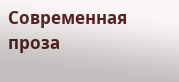Современная проза